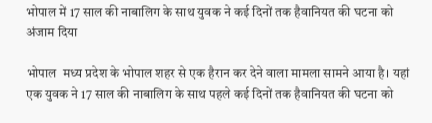भोपाल में 17 साल की नाबालिग के साथ युवक ने कई दिनों तक हैवानियत की घटना को अंजाम दिया

भोपाल  मध्य प्रदेश के भोपाल शहर से एक हैरान कर देने वाला मामला सामने आया है। यहां एक युवक ने 17 साल की नाबालिग के साथ पहले कई दिनों तक हैवानियत की घटना को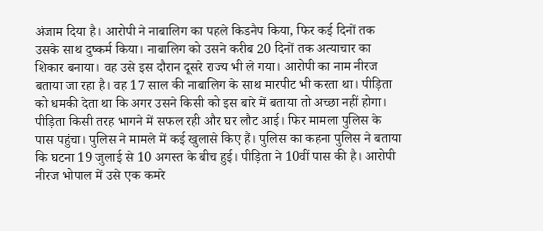अंजाम दिया है। आरोपी ने नाबालिग का पहले किडनैप किया, फिर कई दिनों तक उसके साथ दुष्कर्म किया। नाबालिग को उसने करीब 20 दिनों तक अत्याचार का शिकार बनाया। वह उसे इस दौरान दूसरे राज्य भी ले गया। आरोपी का नाम नीरज बताया जा रहा है। वह 17 साल की नाबालिग के साथ मारपीट भी करता था। पीड़िता को धमकी देता था कि अगर उसने किसी को इस बारे में बताया तो अच्छा नहीं होगा। पीड़िता किसी तरह भागने में सफल रही और घर लौट आई। फिर मामला पुलिस के पास पहुंचा। पुलिस ने मामले में कई खुलासे किए हैं। पुलिस का कहना पुलिस ने बताया कि घटना 19 जुलाई से 10 अगस्त के बीच हुई। पीड़िता ने 10वीं पास की है। आरोपी नीरज भोपाल में उसे एक कमरे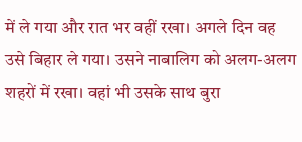में ले गया और रात भर वहीं रखा। अगले दिन वह उसे बिहार ले गया। उसने नाबालिग को अलग-अलग शहरों में रखा। वहां भी उसके साथ बुरा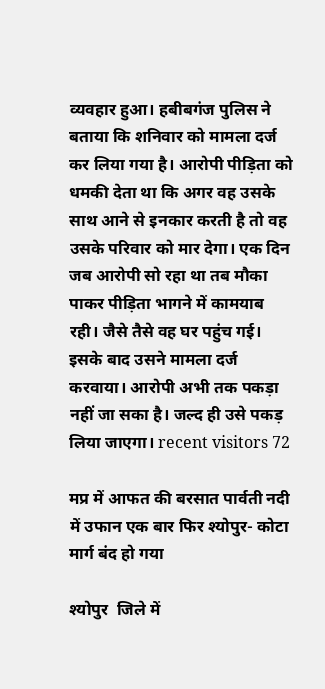व्यवहार हुआ। हबीबगंज पुलिस ने बताया कि शनिवार को मामला दर्ज कर लिया गया है। आरोपी पीड़िता को धमकी देता था कि अगर वह उसके साथ आने से इनकार करती है तो वह उसके परिवार को मार देगा। एक दिन जब आरोपी सो रहा था तब मौका पाकर पीड़िता भागने में कामयाब रही। जैसे तैसे वह घर पहुंच गई। इसके बाद उसने मामला दर्ज करवाया। आरोपी अभी तक पकड़ा नहीं जा सका है। जल्द ही उसे पकड़ लिया जाएगा। recent visitors 72

मप्र में आफत की बरसात पार्वती नदी में उफान एक बार फ‍िर श्योपुर- कोटा मार्ग बंद हो गया

श्योपुर  जिले में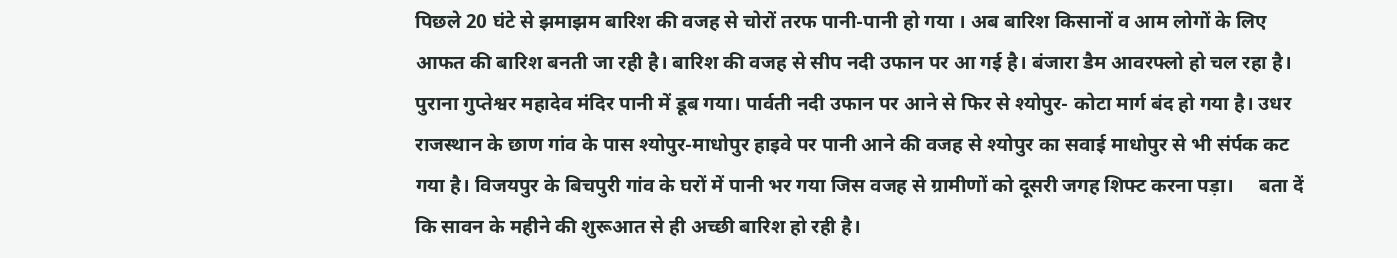पिछले 20 घंटे से झमाझम बारिश की वजह से चोरों तरफ पानी-पानी हो गया । अब बारिश किसानों व आम लोगों के लिए आफत की बारिश बनती जा रही है। बारिश की वजह से सीप नदी उफान पर आ गई है। बंजारा डैम आवरफ्लो हो चल रहा है। पुराना गुप्तेश्वर महादेव मंदिर पानी में डूब गया। पार्वती नदी उफान पर आने से फिर से श्योपुर- कोटा मार्ग बंद हो गया है। उधर राजस्थान के छाण गांव के पास श्योपुर-माधोपुर हाइवे पर पानी आने की वजह से श्योपुर का सवाई माधोपुर से भी संर्पक कट गया है। विजयपुर के बिचपुरी गांव के घरों में पानी भर गया जिस वजह से ग्रामीणों को दूसरी जगह शिफ्ट करना पड़ा।     बता दें कि सावन के महीने की शुरूआत से ही अच्छी बारिश हो रही है।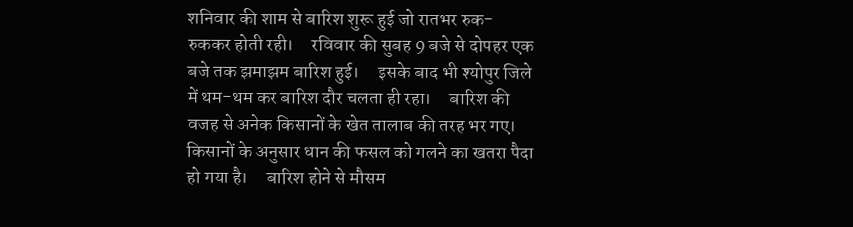शनिवार की शाम से बारिश शुरू हुई जो रातभर रुक-रुककर होती रही।     रविवार की सुबह 9 बजे से दोपहर एक बजे तक झमाझम बारिश हुई।     इसके बाद भी श्‍योपुर जिले में थम-थम कर बारिश दौर चलता ही रहा।     बारिश की वजह से अनेक किसानों के खेत तालाब की तरह भर गए।     किसानों के अनुसार धान की फसल को गलने का खतरा पैदा हो गया है।     बारिश होने से मौसम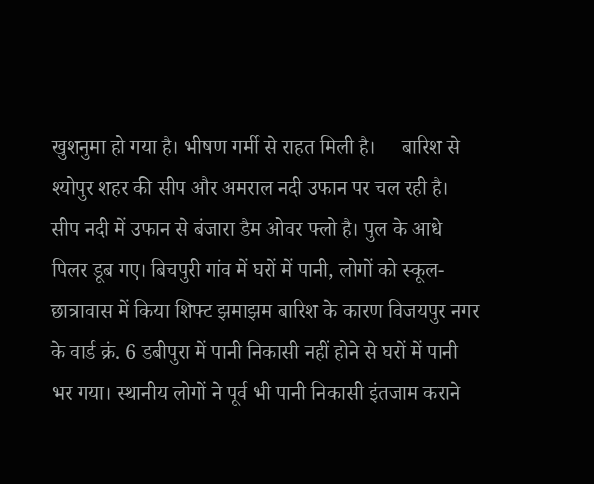खुशनुमा हो गया है। भीषण गर्मी से राहत मिली है।     बारिश से श्‍योपुर शहर की सीप और अमराल नदी उफान पर चल रही है।     सीप नदी में उफान से बंजारा डैम ओवर फ्लो है। पुल के आधे पिलर डूब गए। बिचपुरी गांव में घरों में पानी, लोगों को स्कूल-छात्रावास में किया शिफ्ट झमाझम बारिश के कारण विजयपुर नगर के वार्ड क्रं. 6 डबीपुरा में पानी निकासी नहीं होने से घरों में पानी भर गया। स्थानीय लोगों ने पूर्व भी पानी निकासी इंतजाम कराने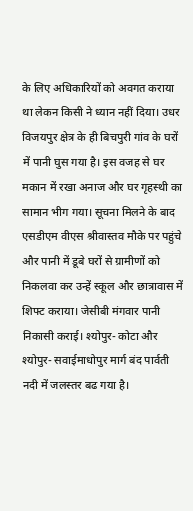के लिए अधिकारियों को अवगत कराया था लेकन किसी ने ध्यान नहीं दिया। उधर विजयपुर क्षेत्र के ही बिचपुरी गांव के घरों में पानी घुस गया है। इस वजह से घर मकान में रखा अनाज और घर गृहस्थी का सामान भीग गया। सूचना मिलने के बाद एसडीएम वीएस श्रीवास्तव मौके पर पहुंचे और पानी में डूबे घरों से ग्रामीणों को निकलवा कर उन्हें स्कूल और छात्रावास में शिफ्ट कराया। जेसीबी मंगवार पानी निकासी कराई। श्योपुर- कोटा और श्योपुर- सवाईमाधोपुर मार्ग बंद पार्वती नदी में जलस्तर बढ गया है।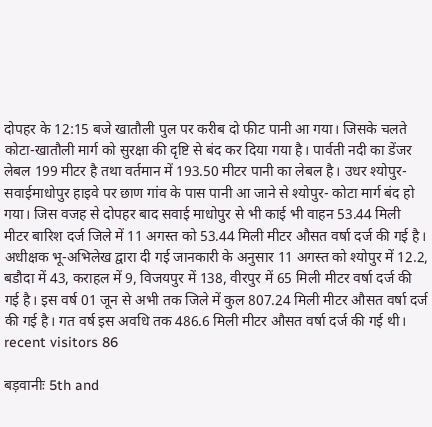दोपहर के 12:15 बजे खातौली पुल पर करीब दो फीट पानी आ गया। जिसके चलते कोटा-खातौली मार्ग को सुरक्षा की दृष्टि से बंद कर दिया गया है। पार्वती नदी का डेंजर लेबल 199 मीटर है तथा वर्तमान में 193.50 मीटर पानी का लेबल है। उधर श्योपुर- सवाईमाधोपुर हाइवे पर छाण गांव के पास पानी आ जाने से श्योपुर- कोटा मार्ग बंद हो गया। जिस वजह से दोपहर बाद सवाई माधोपुर से भी काई भी वाहन 53.44 मिली मीटर बारिश दर्ज जिले में 11 अगस्त को 53.44 मिली मीटर औसत वर्षा दर्ज की गई है। अधीक्षक भू-अभिलेख द्वारा दी गई जानकारी के अनुसार 11 अगस्त को श्योपुर में 12.2, बडौदा में 43, कराहल में 9, विजयपुर में 138, वीरपुर में 65 मिली मीटर वर्षा दर्ज की गई है। इस वर्ष 01 जून से अभी तक जिले में कुल 807.24 मिली मीटर औसत वर्षा दर्ज की गई है। गत वर्ष इस अवधि तक 486.6 मिली मीटर औसत वर्षा दर्ज की गई थी। recent visitors 86

बड़वानीः 5th and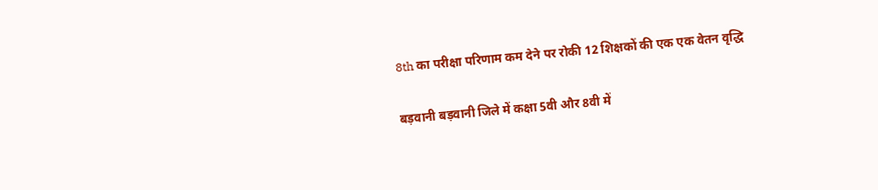8th का परीक्षा परिणाम कम देने पर रोकी 12 शिक्षकों की एक एक वेतन वृद्धि

बड़वानी बड़वानी जिले में कक्षा 5वी और 8वी में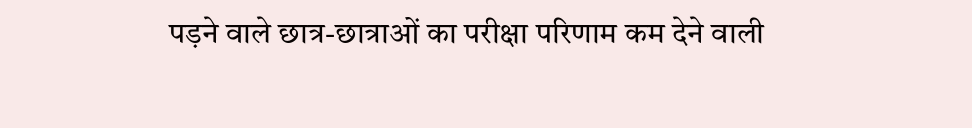पड़ने वाले छात्र-छात्राओं का परीक्षा परिणाम कम देने वाली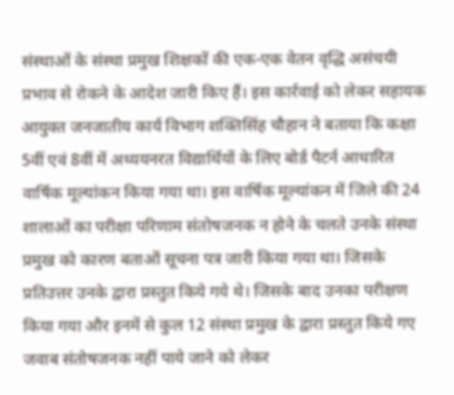संस्थाओं के संस्था प्रमुख शिक्षकों की एक-एक वेतन वृद्धि असंचयी प्रभाव से रोकने के आदेश जारी किए हैं। इस कार्रवाई को लेकर सहायक आयुक्त जनजातीय कार्य विभाग शक्तिसिंह चौहान ने बताया कि कक्षा 5वीं एवं 8वीं में अध्ययनरत विद्यार्थियों के लिए बोर्ड पैटर्न आधारित वार्षिक मूल्यांकन किया गया था। इस वार्षिक मूल्यांकन में जिले की 24 शालाओं का परीक्षा परिणाम संतोषजनक न होने के चलते उनके संस्था प्रमुख को कारण बताओं सूचना पत्र जारी किया गया था। जिसके प्रतिउत्तर उनके द्वारा प्रस्तुत किये गये थे। जिसके बाद उनका परीक्षण किया गया और इनमें से कुल 12 संस्था प्रमुख के द्वारा प्रस्तुत किये गए जवाब संतोषजनक नहीं पाये जाने को लेकर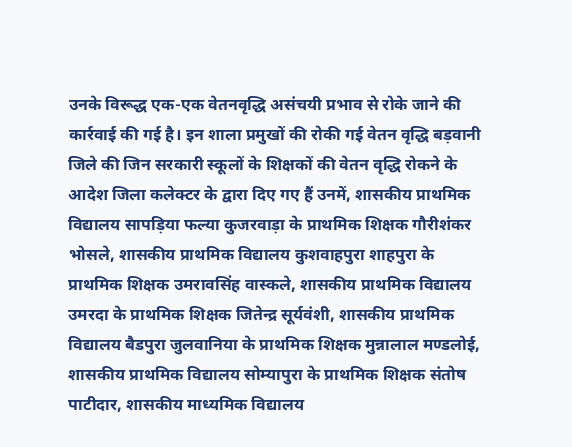उनके विरूद्ध एक-एक वेतनवृद्धि असंचयी प्रभाव से रोके जाने की कार्रवाई की गई है। इन शाला प्रमुखों की रोकी गई वेतन वृद्धि बड़वानी जिले की जिन सरकारी स्कूलों के शिक्षकों की वेतन वृद्धि रोकने के आदेश जिला कलेक्टर के द्वारा दिए गए हैं उनमें, शासकीय प्राथमिक विद्यालय सापड़िया फल्या कुजरवाड़ा के प्राथमिक शिक्षक गौरीशंकर भोसले, शासकीय प्राथमिक विद्यालय कुशवाहपुरा शाहपुरा के प्राथमिक शिक्षक उमरावसिंह वास्कले, शासकीय प्राथमिक विद्यालय उमरदा के प्राथमिक शिक्षक जितेन्द्र सूर्यवंशी, शासकीय प्राथमिक विद्यालय बैडपुरा जुलवानिया के प्राथमिक शिक्षक मुन्नालाल मण्डलोई, शासकीय प्राथमिक विद्यालय सोम्यापुरा के प्राथमिक शिक्षक संतोष पाटीदार, शासकीय माध्यमिक विद्यालय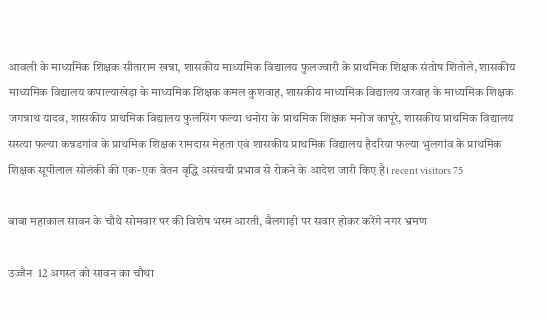आवली के माध्यमिक शिक्षक सीताराम खन्ना, शासकीय माध्यमिक विद्यालय फुलज्वारी के प्राथमिक शिक्षक संतोष शितोले, शासकीय माध्यमिक विद्यालय कपाल्याखेड़ा के माध्यमिक शिक्षक कमल कुशवाह, शासकीय माध्यमिक विद्यालय जरवाह के माध्यमिक शिक्षक जगन्नाथ यादव, शासकीय प्राथमिक विद्यालय फुलसिंग फल्या धनोरा के प्राथमिक शिक्षक मनोज कापूरे, शासकीय प्राथमिक विद्यालय सस्त्या फल्या कन्नडगांव के प्राथमिक शिक्षक रामदास मेहता एवं शासकीय प्राथमिक विद्यालय हैदरिया फल्या भुलगांव के प्राथमिक शिक्षक सूपीलाल सोलंकी की एक-एक वेतन वृद्धि असंचयी प्रभाव से रोकने के आदेश जारी किए है। recent visitors 75

बाबा महाकाल सावन के चौथे सोमवार पर की विशेष भस्म आरती, बैलगाड़ी पर सवार होकर करेंगे नगर भ्रमण

उज्जैन  12 अगस्त को सावन का चौथा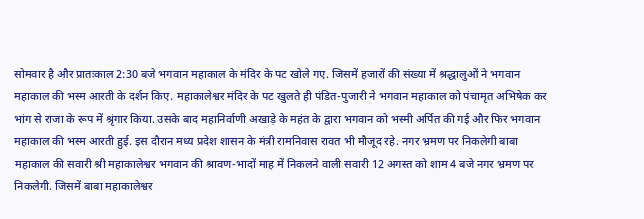सोमवार है और प्रातःकाल 2:30 बजे भगवान महाकाल के मंदिर के पट खोले गए. जिसमें हजारों की संख्या में श्रद्धालुओं ने भगवान महाकाल की भस्म आरती के दर्शन किए. महाकालेश्वर मंदिर के पट खुलते ही पंडित-पुजारी ने भगवान महाकाल को पंचामृत अभिषेक कर भांग से राजा के रूप में श्रृंगार किया. उसके बाद महानिर्वाणी अखाड़े के महंत के द्वारा भगवान को भस्मी अर्पित की गई और फिर भगवान महाकाल की भस्म आरती हुई. इस दौरान मध्य प्रदेश शासन के मंत्री रामनिवास रावत भी मौजूद रहे. नगर भ्रमण पर निकलेगी बाबा महाकाल की सवारी श्री महाकालेश्वर भगवान की श्रावण-भादों माह में निकलने वाली सवारी 12 अगस्त को शाम 4 बजे नगर भ्रमण पर निकलेगी. जिसमें बाबा महाकालेश्वर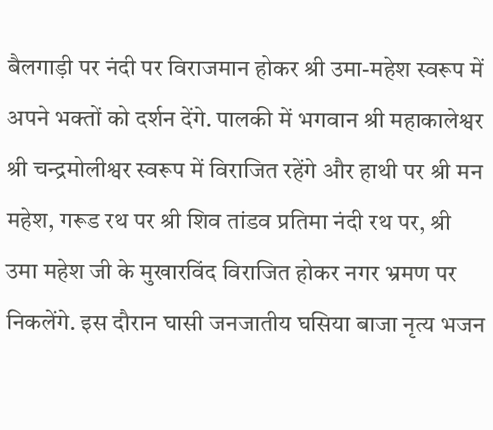बैलगाड़ी पर नंदी पर विराजमान होकर श्री उमा-महेश स्वरूप में अपने भक्तों को दर्शन देंगे. पालकी में भगवान श्री महाकालेश्वर श्री चन्द्रमोलीश्वर स्वरूप में विराजित रहेंगे और हाथी पर श्री मन महेश, गरूड रथ पर श्री शिव तांडव प्रतिमा नंदी रथ पर, श्री उमा महेश जी के मुखारविंद विराजित होकर नगर भ्रमण पर निकलेंगे. इस दौरान घासी जनजातीय घसिया बाजा नृत्य भजन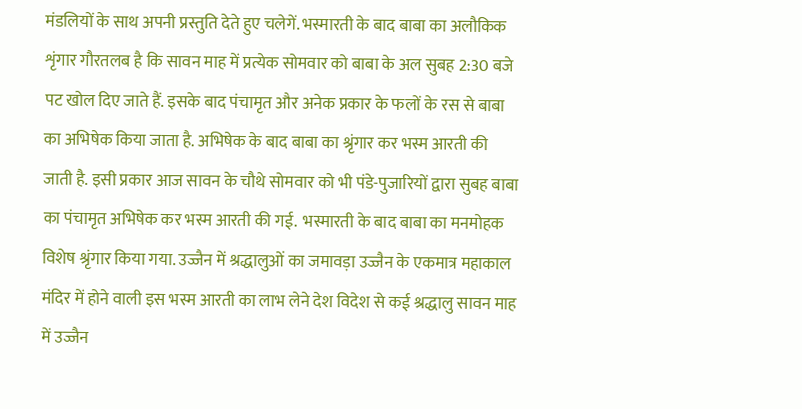मंडलियों के साथ अपनी प्रस्तुति देते हुए चलेगें. भस्मारती के बाद बाबा का अलौकिक शृंगार गौरतलब है कि सावन माह में प्रत्येक सोमवार को बाबा के अल सुबह 2:30 बजे पट खोल दिए जाते हैं. इसके बाद पंचामृत और अनेक प्रकार के फलों के रस से बाबा का अभिषेक किया जाता है. अभिषेक के बाद बाबा का श्रृंगार कर भस्म आरती की जाती है. इसी प्रकार आज सावन के चौथे सोमवार को भी पंडे-पुजारियों द्वारा सुबह बाबा का पंचामृत अभिषेक कर भस्म आरती की गई.  भस्मारती के बाद बाबा का मनमोहक विशेष श्रृंगार किया गया. उज्जैन में श्रद्धालुओं का जमावड़ा उज्जैन के एकमात्र महाकाल मंदिर में होने वाली इस भस्म आरती का लाभ लेने देश विदेश से कई श्रद्धालु सावन माह में उज्जैन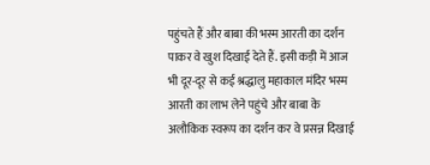पहुंचते हैं और बाबा की भस्म आरती का दर्शन पाकर वे खुश दिखाई देते हैं. इसी कड़ी में आज भी दूर-दूर से कई श्रद्धालु महाकाल मंदिर भस्म आरती का लाभ लेने पहुंचे और बाबा के अलौकिक स्वरूप का दर्शन कर वे प्रसन्न दिखाई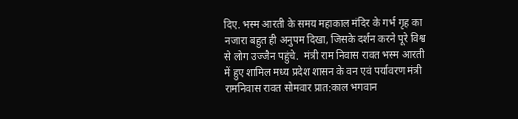दिए. भस्म आरती के समय महाकाल मंदिर के गर्भ गृह का नजारा बहुत ही अनुपम दिखा, जिसके दर्शन करने पूरे विश्व से लोग उज्जैन पहुंचे.  मंत्री राम निवास रावत भस्म आरती में हुए शामिल मध्य प्रदेश शासन के वन एवं पर्यावरण मंत्री रामनिवास रावत सोमवार प्रात:काल भगवान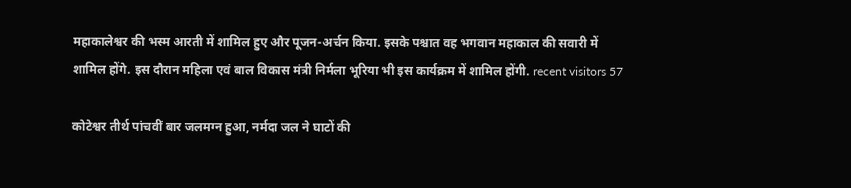महाकालेश्वर की भस्म आरती में शामिल हुए और पूजन-अर्चन किया. इसके पश्चात वह भगवान महाकाल की सवारी में शामिल होंगे. इस दौरान महिला एवं बाल विकास मंत्री निर्मला भूरिया भी इस कार्यक्रम में शामिल होंगी. recent visitors 57

कोटेश्वर तीर्थ पांचवीं बार जलमग्न हुआ, नर्मदा जल ने घाटों की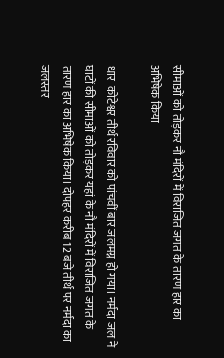सीमाओं को तोड़कर नौ मंदिरों में विराजित जगत के तारण हार का अभिषेक किया

धार  कोटेश्वर तीर्थ रविवार को पांचवीं बार जलमग्न हो गया। नर्मदा जल ने घाटों की सीमाओं को तोड़कर यहां के नौ मंदिरों में विराजित जगत के तारण हार का अभिषेक किया। दोपहर करीब 12 बजे तीर्थ पर नर्मदा का जलस्तर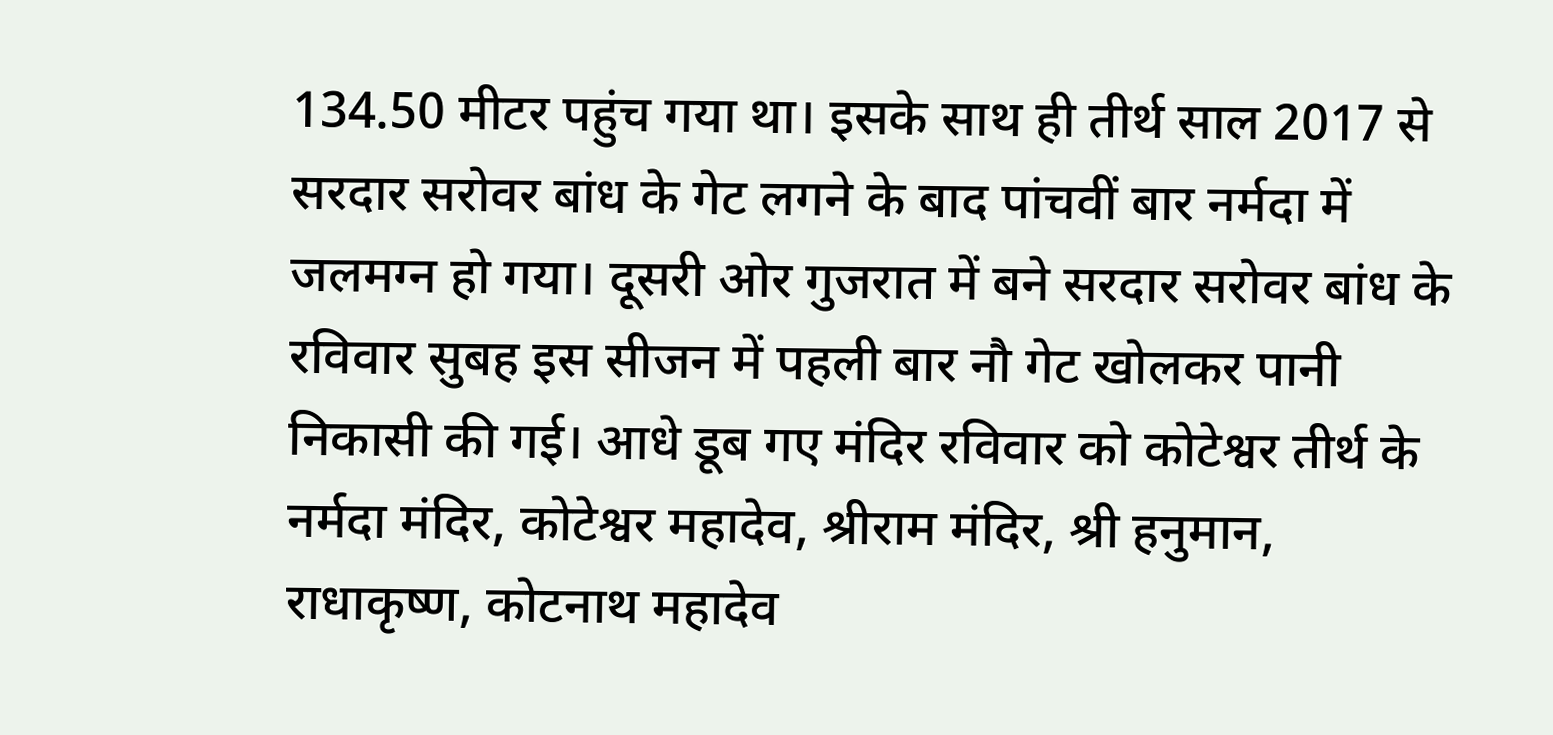134.50 मीटर पहुंच गया था। इसके साथ ही तीर्थ साल 2017 से सरदार सरोवर बांध के गेट लगने के बाद पांचवीं बार नर्मदा में जलमग्न हो गया। दूसरी ओर गुजरात में बने सरदार सरोवर बांध के रविवार सुबह इस सीजन में पहली बार नौ गेट खोलकर पानी निकासी की गई। आधे डूब गए मंदिर रविवार को कोटेश्वर तीर्थ के नर्मदा मंदिर, कोटेश्वर महादेव, श्रीराम मंदिर, श्री हनुमान, राधाकृष्ण, कोटनाथ महादेव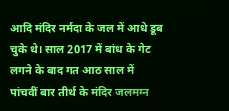आदि मंदिर नर्मदा के जल में आधे डूब चुके थे। साल 2017 में बांध के गेट लगने के बाद गत आठ साल में पांचवीं बार तीर्थ के मंदिर जलमग्न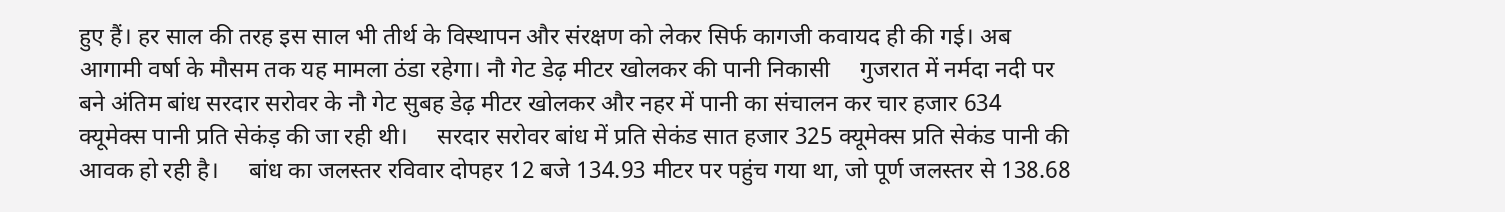हुए हैं। हर साल की तरह इस साल भी तीर्थ के विस्थापन और संरक्षण को लेकर सिर्फ कागजी कवायद ही की गई। अब आगामी वर्षा के मौसम तक यह मामला ठंडा रहेगा। नौ गेट डेढ़ मीटर खोलकर की पानी निकासी     गुजरात में नर्मदा नदी पर बने अंतिम बांध सरदार सरोवर के नौ गेट सुबह डेढ़ मीटर खोलकर और नहर में पानी का संचालन कर चार हजार 634 क्यूमेक्स पानी प्रति सेकंड़ की जा रही थी।     सरदार सरोवर बांध में प्रति सेकंड सात हजार 325 क्यूमेक्स प्रति सेकंड पानी की आवक हो रही है।     बांध का जलस्तर रविवार दोपहर 12 बजे 134.93 मीटर पर पहुंच गया था, जो पूर्ण जलस्तर से 138.68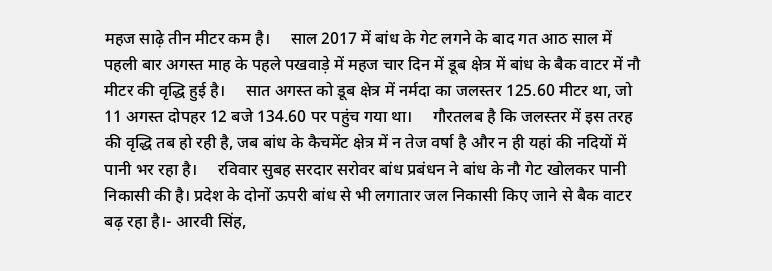महज साढ़े तीन मीटर कम है।     साल 2017 में बांध के गेट लगने के बाद गत आठ साल में पहली बार अगस्त माह के पहले पखवाड़े में महज चार दिन में डूब क्षेत्र में बांध के बैक वाटर में नौ मीटर की वृद्धि हुई है।     सात अगस्त को डूब क्षेत्र में नर्मदा का जलस्तर 125.60 मीटर था, जो 11 अगस्त दोपहर 12 बजे 134.60 पर पहुंच गया था।     गौरतलब है कि जलस्तर में इस तरह की वृद्धि तब हो रही है, जब बांध के कैचमेंट क्षेत्र में न तेज वर्षा है और न ही यहां की नदियों में पानी भर रहा है।     रविवार सुबह सरदार सरोवर बांध प्रबंधन ने बांध के नौ गेट खोलकर पानी निकासी की है। प्रदेश के दोनों ऊपरी बांध से भी लगातार जल निकासी किए जाने से बैक वाटर बढ़ रहा है।- आरवी सिंह,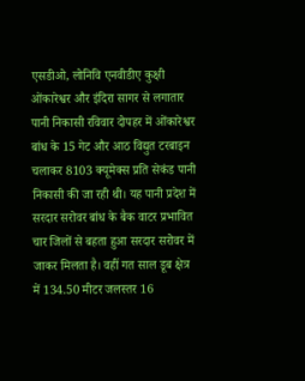एसडीओ, लोनिवि एनवीडीए कुक्षी ओंकारेश्वर और इंदिरा सागर से लगातार पानी निकासी रविवार दोपहर में ओंकारेश्वर बांध के 15 गेट और आठ विद्युत टरबाइन चलाकर 8103 क्यूमेक्स प्रति सेकंड पानी निकासी की जा रही थी। यह पानी प्रदेश में सरदार सरोवर बांध के बैक वाटर प्रभावित चार जिलों से बहता हुआ सरदार सरोवर में जाकर मिलता है। वहीं गत साल डूब क्षेत्र में 134.50 मीटर जलस्तर 16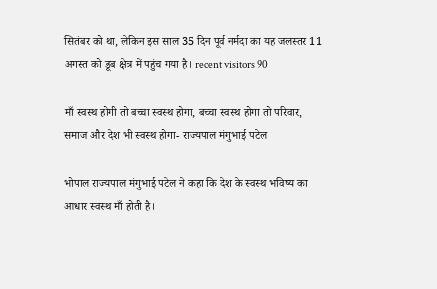सितंबर को था, लेकिन इस साल 35 दिन पूर्व नर्मदा का यह जलस्तर 11 अगस्त को डूब क्षेत्र में पहुंच गया है। recent visitors 90

माँ स्वस्थ होगी तो बच्चा स्वस्थ होगा, बच्चा स्वस्थ होगा तो परिवार, समाज और देश भी स्वस्थ होगा- राज्यपाल मंगुभाई पटेल

भोपाल राज्यपाल मंगुभाई पटेल ने कहा कि देश के स्वस्थ भविष्य का आधार स्वस्थ माँ होती है।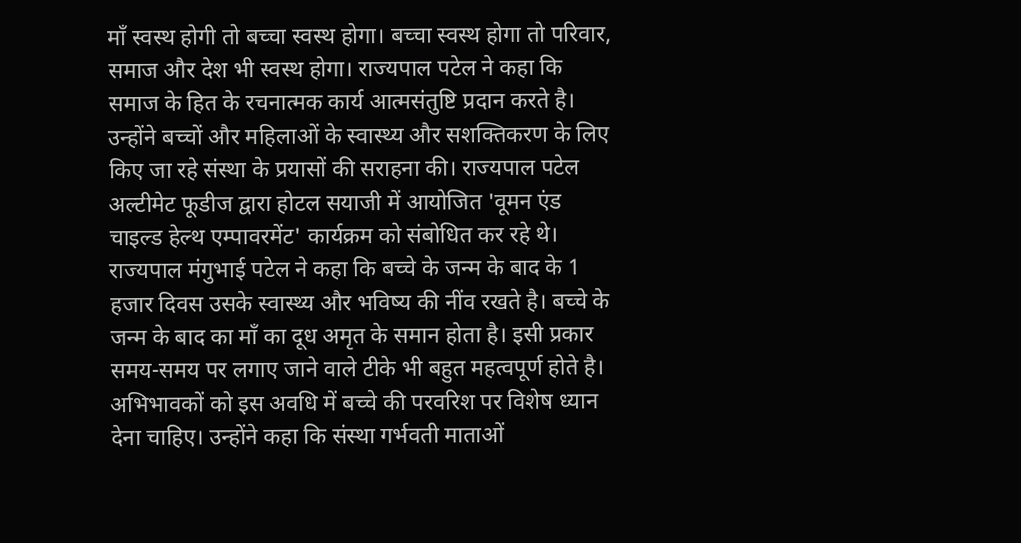माँ स्वस्थ होगी तो बच्चा स्वस्थ होगा। बच्चा स्वस्थ होगा तो परिवार, समाज और देश भी स्वस्थ होगा। राज्यपाल पटेल ने कहा कि समाज के हित के रचनात्मक कार्य आत्मसंतुष्टि प्रदान करते है। उन्होंने बच्चों और महिलाओं के स्वास्थ्य और सशक्तिकरण के लिए किए जा रहे संस्था के प्रयासों की सराहना की। राज्यपाल पटेल अल्टीमेट फूडीज द्वारा होटल सयाजी में आयोजित 'वूमन एंड चाइल्ड हेल्थ एम्पावरमेंट' कार्यक्रम को संबोधित कर रहे थे। राज्यपाल मंगुभाई पटेल ने कहा कि बच्चे के जन्म के बाद के 1 हजार दिवस उसके स्वास्थ्य और भविष्य की नींव रखते है। बच्चे के जन्म के बाद का माँ का दूध अमृत के समान होता है। इसी प्रकार समय-समय पर लगाए जाने वाले टीके भी बहुत महत्वपूर्ण होते है। अभिभावकों को इस अवधि में बच्चे की परवरिश पर विशेष ध्यान देना चाहिए। उन्होंने कहा कि संस्था गर्भवती माताओं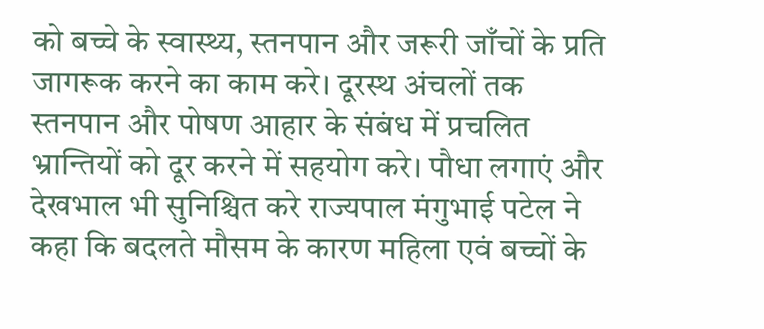को बच्चे के स्वास्थ्य, स्तनपान और जरूरी जाँचों के प्रति जागरूक करने का काम करे। दूरस्थ अंचलों तक स्तनपान और पोषण आहार के संबंध में प्रचलित भ्रान्तियों को दूर करने में सहयोग करे। पौधा लगाएं और देखभाल भी सुनिश्चित करे राज्यपाल मंगुभाई पटेल ने कहा कि बदलते मौसम के कारण महिला एवं बच्चों के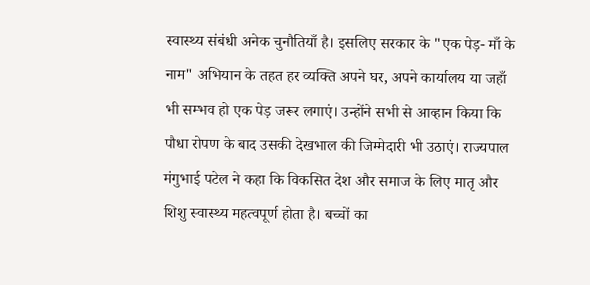स्वास्थ्य संबंधी अनेक चुनौतियाँ है। इसलिए सरकार के "एक पेड़- माँ के नाम" अभियान के तहत हर व्यक्ति अपने घर, अपने कार्यालय या जहाँ भी सम्भव हो एक पेड़ जरूर लगाएं। उन्होंने सभी से आव्हान किया कि पौधा रोपण के बाद उसकी देखभाल की जिम्मेदारी भी उठाएं। राज्यपाल मंगुभाई पटेल ने कहा कि विकसित देश और समाज के लिए मातृ और शिशु स्वास्थ्य महत्वपूर्ण होता है। बच्चों का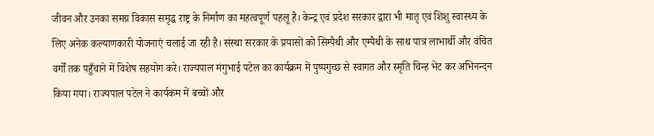जीवन और उनका समग्र विकास समृद्ध राष्ट्र के निर्माण का महत्वपूर्ण पहलू है। केन्द्र एवं प्रदेश सरकार द्वारा भी मातृ एवं शिशु स्वास्थ्य के लिए अनेक कल्याणकारी योजनाएं चलाई जा रही है। संस्था सरकार के प्रयासों को सिम्पैथी और एम्पैथी के साथ पात्र लाभार्थी और वंचित वर्गों तक पहुँचाने में विशेष सहयोग करे। राज्यपाल मंगुभाई पटेल का कार्यक्रम में पुष्पगुच्छ से स्वागत और स्मृति चिन्ह भेंट कर अभिनन्दन किया गया। राज्यपाल पटेल ने कार्यकम में बच्चों और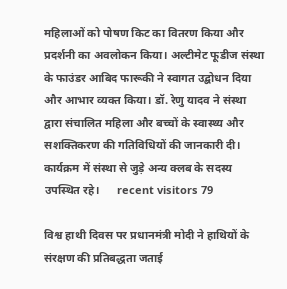महिलाओं को पोषण किट का वितरण किया और प्रदर्शनी का अवलोकन किया। अल्टीमेट फूडीज संस्था के फाउंडर आबिद फारूकी ने स्वागत उद्बोधन दिया और आभार व्यक्त किया। डॉ. रेणु यादव ने संस्था द्वारा संचालित महिला और बच्चों के स्वास्थ्य और सशक्तिकरण की गतिविधियों की जानकारी दी। कार्यक्रम में संस्था से जुड़े अन्य क्लब के सदस्य उपस्थित रहे।      recent visitors 79

विश्व हाथी दिवस पर प्रधानमंत्री मोदी ने हाथियों के संरक्षण की प्रतिबद्धता जताई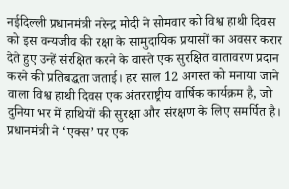नईदिल्ली प्रधानमंत्री नरेन्द्र मोदी ने सोमवार को विश्व हाथी दिवस को इस वन्यजीव की रक्षा के सामुदायिक प्रयासों का अवसर करार देते हुए उन्हें संरक्षित करने के वास्ते एक सुरक्षित वातावरण प्रदान करने की प्रतिबद्धता जताई। हर साल 12 अगस्त को मनाया जाने वाला विश्व हाथी दिवस एक अंतरराष्ट्रीय वार्षिक कार्यक्रम है, जो दुनिया भर में हाथियों की सुरक्षा और संरक्षण के लिए समर्पित है। प्रधानमंत्री ने ‘एक्स’ पर एक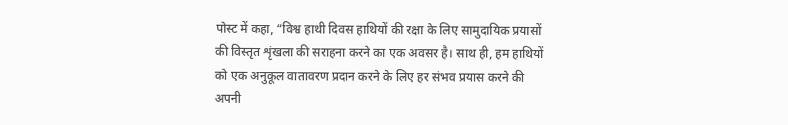पोस्ट में कहा, “विश्व हाथी दिवस हाथियों की रक्षा के लिए सामुदायिक प्रयासों की विस्तृत शृंखला की सराहना करने का एक अवसर है। साथ ही, हम हाथियों को एक अनुकूल वातावरण प्रदान करने के लिए हर संभव प्रयास करने की अपनी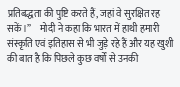प्रतिबद्धता की पुष्टि करते हैं, जहां वे सुरक्षित रह सकें।”     मोदी ने कहा कि भारत में हाथी हमारी संस्कृति एवं इतिहास से भी जुड़े रहे हैं और यह खुशी की बात है कि पिछले कुछ वर्षों से उनकी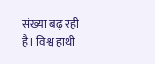संख्या बढ़ रही है। विश्व हाथी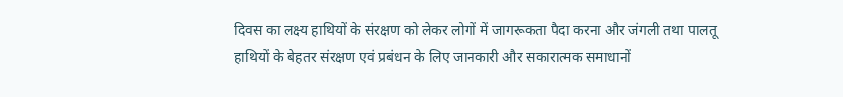दिवस का लक्ष्य हाथियों के संरक्षण को लेकर लोगों में जागरूकता पैदा करना और जंगली तथा पालतू हाथियों के बेहतर संरक्षण एवं प्रबंधन के लिए जानकारी और सकारात्मक समाधानों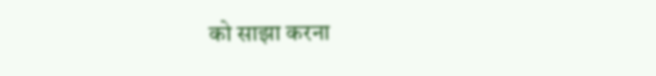को साझा करना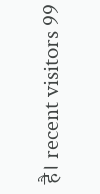है। recent visitors 99